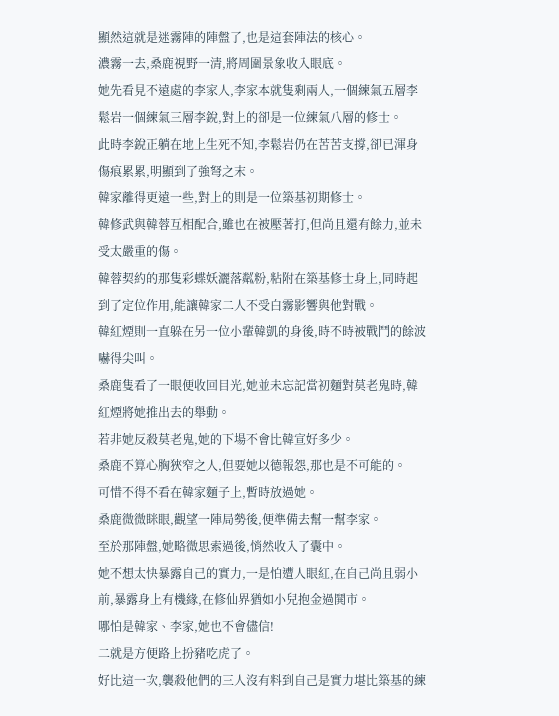顯然這就是迷霧陣的陣盤了,也是這套陣法的核心。
濃霧一去,桑鹿視野一清,將周圍景象收入眼底。
她先看見不遠處的李家人,李家本就隻剩兩人,一個練氣五層李鬆岩一個練氣三層李銳,對上的卻是一位練氣八層的修士。
此時李銳正躺在地上生死不知,李鬆岩仍在苦苦支撐,卻已渾身傷痕累累,明顯到了強弩之末。
韓家離得更遠一些,對上的則是一位築基初期修士。
韓修武與韓蓉互相配合,雖也在被壓著打,但尚且還有餘力,並未受太嚴重的傷。
韓蓉契約的那隻彩蝶妖灑落粼粉,粘附在築基修士身上,同時起到了定位作用,能讓韓家二人不受白霧影響與他對戰。
韓紅煙則一直躲在另一位小輩韓凱的身後,時不時被戰鬥的餘波嚇得尖叫。
桑鹿隻看了一眼便收回目光,她並未忘記當初麵對莫老鬼時,韓紅煙將她推出去的舉動。
若非她反殺莫老鬼,她的下場不會比韓宣好多少。
桑鹿不算心胸狹窄之人,但要她以德報怨,那也是不可能的。
可惜不得不看在韓家麵子上,暫時放過她。
桑鹿微微眯眼,觀望一陣局勢後,便準備去幫一幫李家。
至於那陣盤,她略微思索過後,悄然收入了囊中。
她不想太快暴露自己的實力,一是怕遭人眼紅,在自己尚且弱小前,暴露身上有機緣,在修仙界猶如小兒抱金過鬨市。
哪怕是韓家、李家,她也不會儘信!
二就是方便路上扮豬吃虎了。
好比這一次,襲殺他們的三人沒有料到自己是實力堪比築基的練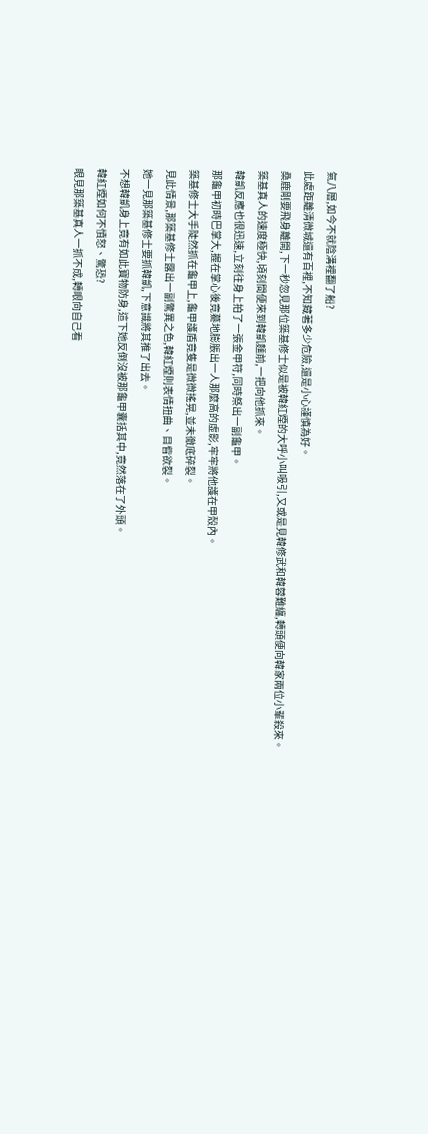氣八層,如今不就陰溝裡翻了船?
此處距離清微城還有百裡,不知藏著多少危險,還是小心謹慎為好。
桑鹿剛要飛身離開,下一秒忽見那位築基修士似是被韓紅煙的大呼小叫吸引,又或是見韓修武和韓蓉難纏,轉頭便向韓家兩位小輩殺來。
築基真人的速度極快,頃刻間便來到韓凱麵前,一把向他抓來。
韓凱反應也很迅速,立刻往身上拍了一張金甲符,同時祭出一副龜甲。
那龜甲初時巴掌大,握在掌心後竟驀地膨脹出一人那麼高的虛影,牢牢將他護在甲殼內。
築基修士大手陡然抓在龜甲上,龜甲護盾竟隻是微微搖晃,並未徹底碎裂。
見此情景,那築基修士露出一副驚異之色,韓紅煙則表情扭曲、目眥欲裂。
她一見那築基修士要抓韓凱,下意識將其推了出去。
不想韓凱身上竟有如此寶物防身,這下她反倒沒被那龜甲囊括其中,竟然落在了外頭。
韓紅煙如何不憤怒、驚恐?
眼見那築基真人一抓不成,轉眼向自己看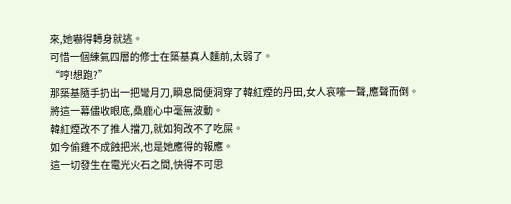來,她嚇得轉身就逃。
可惜一個練氣四層的修士在築基真人麵前,太弱了。
“哼!想跑?”
那築基隨手扔出一把彎月刀,瞬息間便洞穿了韓紅煙的丹田,女人哀嚎一聲,應聲而倒。
將這一幕儘收眼底,桑鹿心中毫無波動。
韓紅煙改不了推人擋刀,就如狗改不了吃屎。
如今偷雞不成蝕把米,也是她應得的報應。
這一切發生在電光火石之間,快得不可思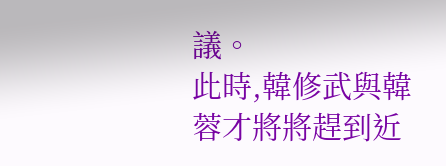議。
此時,韓修武與韓蓉才將將趕到近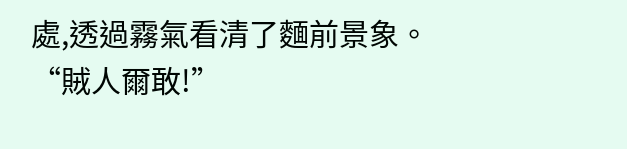處,透過霧氣看清了麵前景象。
“賊人爾敢!”